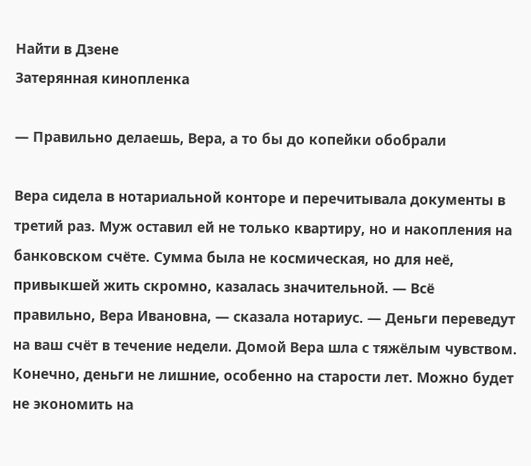Найти в Дзене
Затерянная кинопленка

— Правильно делаешь, Вера, а то бы до копейки обобрали

Вера сидела в нотариальной конторе и перечитывала документы в третий раз. Муж оставил ей не только квартиру, но и накопления на банковском счёте. Сумма была не космическая, но для неё, привыкшей жить скромно, казалась значительной. — Всё правильно, Вера Ивановна, — сказала нотариус. — Деньги переведут на ваш счёт в течение недели. Домой Вера шла с тяжёлым чувством. Конечно, деньги не лишние, особенно на старости лет. Можно будет не экономить на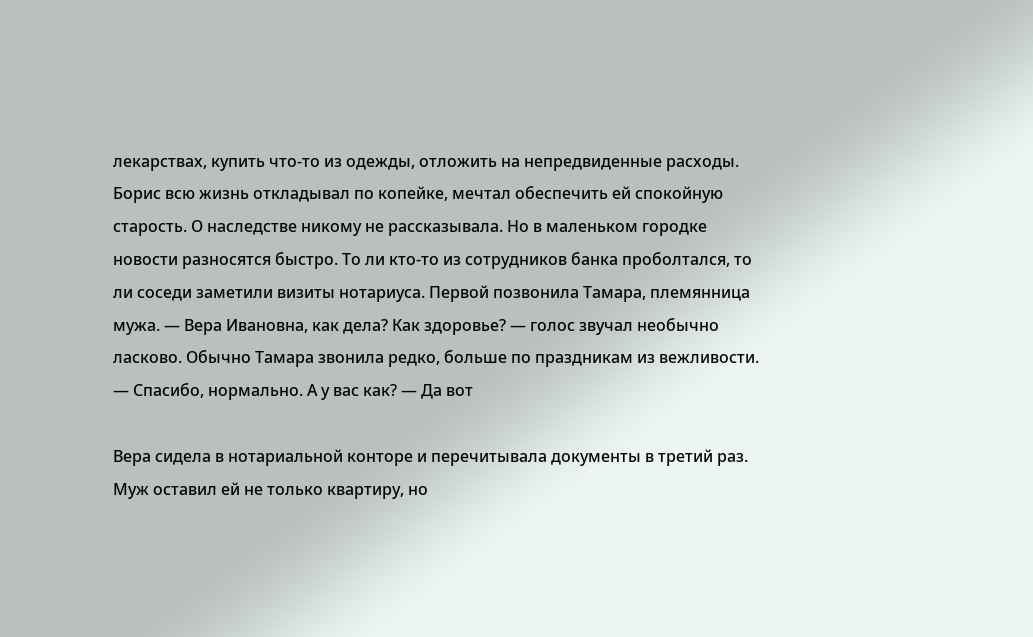лекарствах, купить что-то из одежды, отложить на непредвиденные расходы. Борис всю жизнь откладывал по копейке, мечтал обеспечить ей спокойную старость. О наследстве никому не рассказывала. Но в маленьком городке новости разносятся быстро. То ли кто-то из сотрудников банка проболтался, то ли соседи заметили визиты нотариуса. Первой позвонила Тамара, племянница мужа. — Вера Ивановна, как дела? Как здоровье? — голос звучал необычно ласково. Обычно Тамара звонила редко, больше по праздникам из вежливости. — Спасибо, нормально. А у вас как? — Да вот

Вера сидела в нотариальной конторе и перечитывала документы в третий раз. Муж оставил ей не только квартиру, но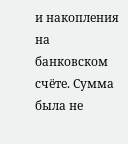и накопления на банковском счёте. Сумма была не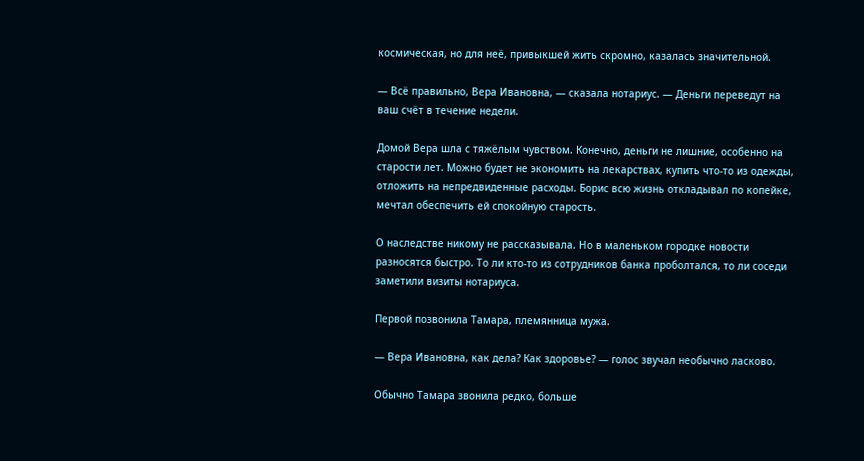космическая, но для неё, привыкшей жить скромно, казалась значительной.

— Всё правильно, Вера Ивановна, — сказала нотариус. — Деньги переведут на ваш счёт в течение недели.

Домой Вера шла с тяжёлым чувством. Конечно, деньги не лишние, особенно на старости лет. Можно будет не экономить на лекарствах, купить что-то из одежды, отложить на непредвиденные расходы. Борис всю жизнь откладывал по копейке, мечтал обеспечить ей спокойную старость.

О наследстве никому не рассказывала. Но в маленьком городке новости разносятся быстро. То ли кто-то из сотрудников банка проболтался, то ли соседи заметили визиты нотариуса.

Первой позвонила Тамара, племянница мужа.

— Вера Ивановна, как дела? Как здоровье? — голос звучал необычно ласково.

Обычно Тамара звонила редко, больше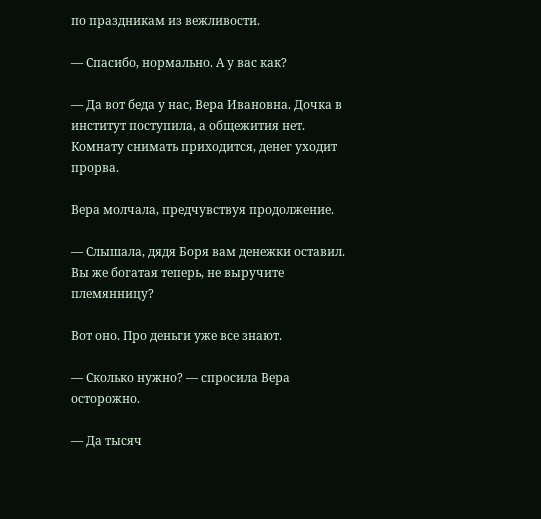по праздникам из вежливости.

— Спасибо, нормально. А у вас как?

— Да вот беда у нас, Вера Ивановна. Дочка в институт поступила, а общежития нет. Комнату снимать приходится, денег уходит прорва.

Вера молчала, предчувствуя продолжение.

— Слышала, дядя Боря вам денежки оставил. Вы же богатая теперь, не выручите племянницу?

Вот оно. Про деньги уже все знают.

— Сколько нужно? — спросила Вера осторожно.

— Да тысяч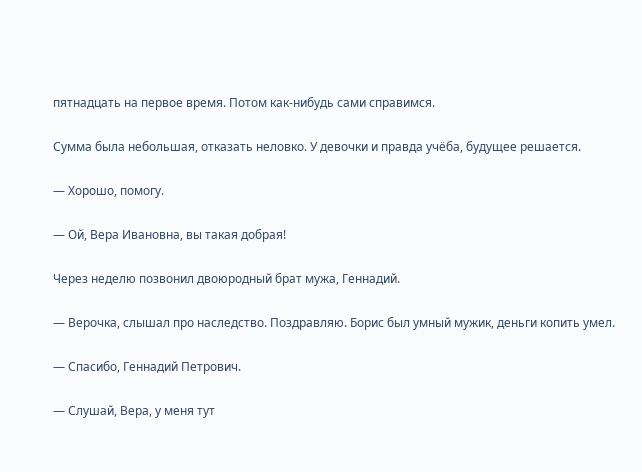пятнадцать на первое время. Потом как-нибудь сами справимся.

Сумма была небольшая, отказать неловко. У девочки и правда учёба, будущее решается.

— Хорошо, помогу.

— Ой, Вера Ивановна, вы такая добрая!

Через неделю позвонил двоюродный брат мужа, Геннадий.

— Верочка, слышал про наследство. Поздравляю. Борис был умный мужик, деньги копить умел.

— Спасибо, Геннадий Петрович.

— Слушай, Вера, у меня тут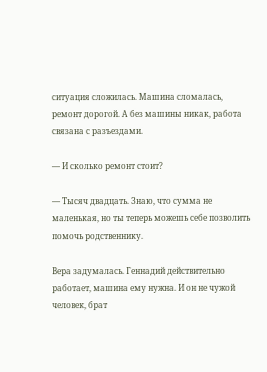ситуация сложилась. Машина сломалась, ремонт дорогой. А без машины никак, работа связана с разъездами.

— И сколько ремонт стоит?

— Тысяч двадцать. Знаю, что сумма не маленькая, но ты теперь можешь себе позволить помочь родственнику.

Вера задумалась. Геннадий действительно работает, машина ему нужна. И он не чужой человек, брат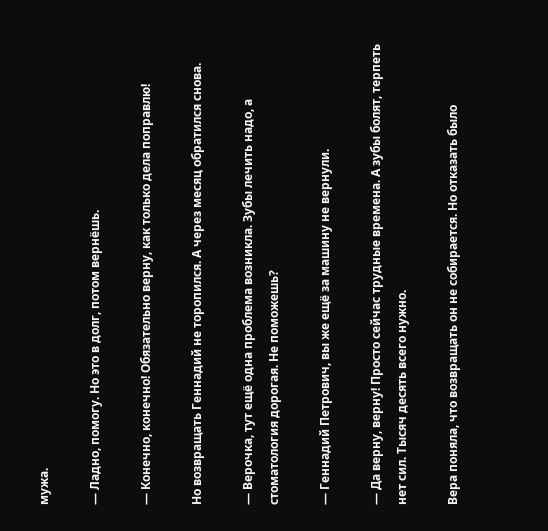мужа.

— Ладно, помогу. Но это в долг, потом вернёшь.

— Конечно, конечно! Обязательно верну, как только дела поправлю!

Но возвращать Геннадий не торопился. А через месяц обратился снова.

— Верочка, тут ещё одна проблема возникла. Зубы лечить надо, а стоматология дорогая. Не поможешь?

— Геннадий Петрович, вы же ещё за машину не вернули.

— Да верну, верну! Просто сейчас трудные времена. А зубы болят, терпеть нет сил. Тысяч десять всего нужно.

Вера поняла, что возвращать он не собирается. Но отказать было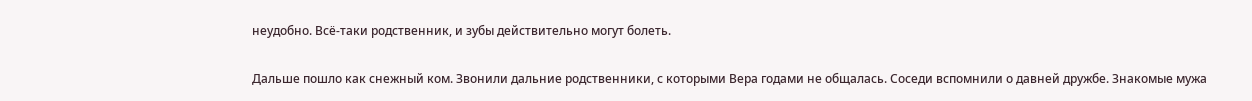неудобно. Всё-таки родственник, и зубы действительно могут болеть.

Дальше пошло как снежный ком. Звонили дальние родственники, с которыми Вера годами не общалась. Соседи вспомнили о давней дружбе. Знакомые мужа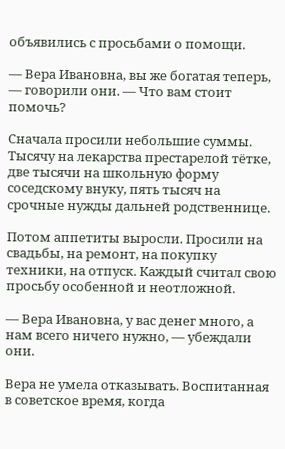объявились с просьбами о помощи.

— Вера Ивановна, вы же богатая теперь, — говорили они. — Что вам стоит помочь?

Сначала просили небольшие суммы. Тысячу на лекарства престарелой тётке, две тысячи на школьную форму соседскому внуку, пять тысяч на срочные нужды дальней родственнице.

Потом аппетиты выросли. Просили на свадьбы, на ремонт, на покупку техники, на отпуск. Каждый считал свою просьбу особенной и неотложной.

— Вера Ивановна, у вас денег много, а нам всего ничего нужно, — убеждали они.

Вера не умела отказывать. Воспитанная в советское время, когда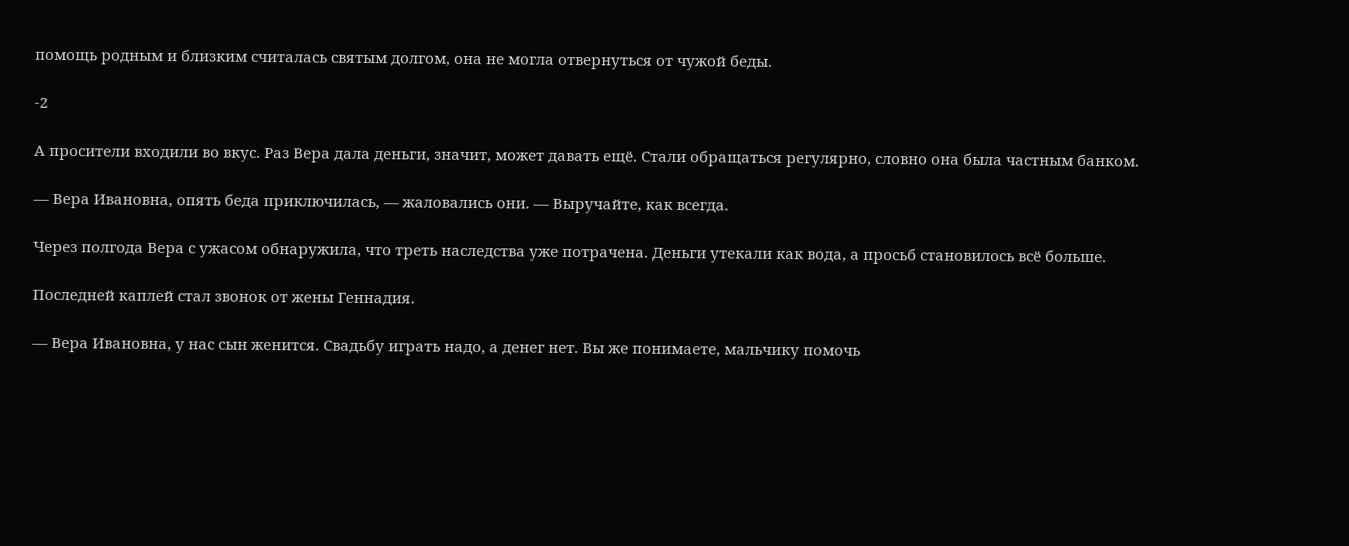помощь родным и близким считалась святым долгом, она не могла отвернуться от чужой беды.

-2

А просители входили во вкус. Раз Вера дала деньги, значит, может давать ещё. Стали обращаться регулярно, словно она была частным банком.

— Вера Ивановна, опять беда приключилась, — жаловались они. — Выручайте, как всегда.

Через полгода Вера с ужасом обнаружила, что треть наследства уже потрачена. Деньги утекали как вода, а просьб становилось всё больше.

Последней каплей стал звонок от жены Геннадия.

— Вера Ивановна, у нас сын женится. Свадьбу играть надо, а денег нет. Вы же понимаете, мальчику помочь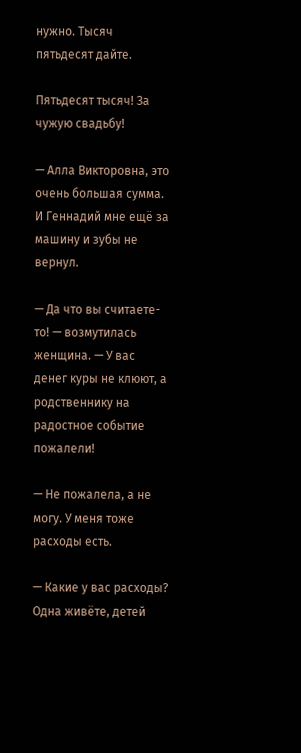нужно. Тысяч пятьдесят дайте.

Пятьдесят тысяч! За чужую свадьбу!

— Алла Викторовна, это очень большая сумма. И Геннадий мне ещё за машину и зубы не вернул.

— Да что вы считаете-то! — возмутилась женщина. — У вас денег куры не клюют, а родственнику на радостное событие пожалели!

— Не пожалела, а не могу. У меня тоже расходы есть.

— Какие у вас расходы? Одна живёте, детей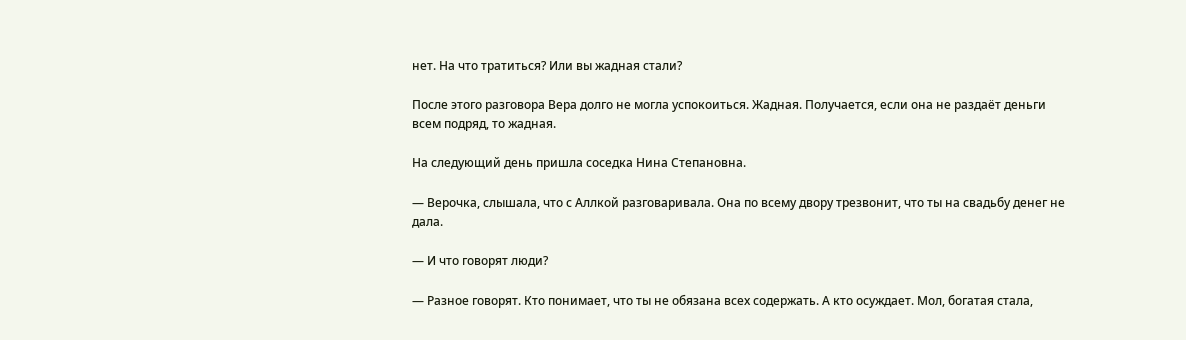нет. На что тратиться? Или вы жадная стали?

После этого разговора Вера долго не могла успокоиться. Жадная. Получается, если она не раздаёт деньги всем подряд, то жадная.

На следующий день пришла соседка Нина Степановна.

— Верочка, слышала, что с Аллкой разговаривала. Она по всему двору трезвонит, что ты на свадьбу денег не дала.

— И что говорят люди?

— Разное говорят. Кто понимает, что ты не обязана всех содержать. А кто осуждает. Мол, богатая стала,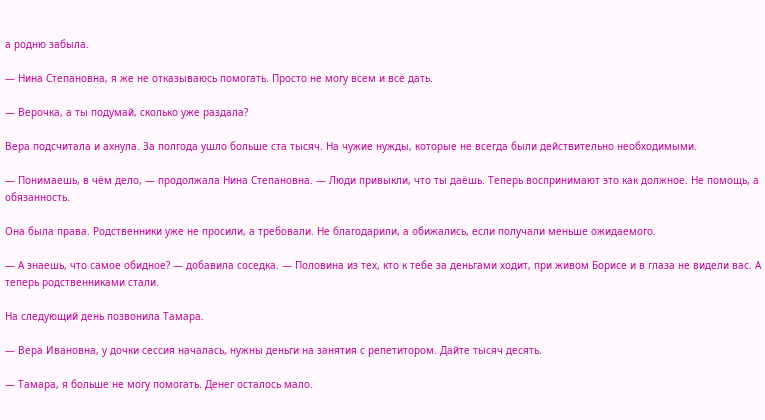а родню забыла.

— Нина Степановна, я же не отказываюсь помогать. Просто не могу всем и всё дать.

— Верочка, а ты подумай, сколько уже раздала?

Вера подсчитала и ахнула. За полгода ушло больше ста тысяч. На чужие нужды, которые не всегда были действительно необходимыми.

— Понимаешь, в чём дело, — продолжала Нина Степановна. — Люди привыкли, что ты даёшь. Теперь воспринимают это как должное. Не помощь, а обязанность.

Она была права. Родственники уже не просили, а требовали. Не благодарили, а обижались, если получали меньше ожидаемого.

— А знаешь, что самое обидное? — добавила соседка. — Половина из тех, кто к тебе за деньгами ходит, при живом Борисе и в глаза не видели вас. А теперь родственниками стали.

На следующий день позвонила Тамара.

— Вера Ивановна, у дочки сессия началась, нужны деньги на занятия с репетитором. Дайте тысяч десять.

— Тамара, я больше не могу помогать. Денег осталось мало.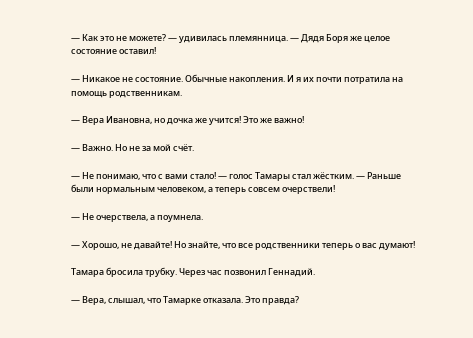— Как это не можете? — удивилась племянница. — Дядя Боря же целое состояние оставил!

— Никакое не состояние. Обычные накопления. И я их почти потратила на помощь родственникам.

— Вера Ивановна, но дочка же учится! Это же важно!

— Важно. Но не за мой счёт.

— Не понимаю, что с вами стало! — голос Тамары стал жёстким. — Раньше были нормальным человеком, а теперь совсем очерствели!

— Не очерствела, а поумнела.

— Хорошо, не давайте! Но знайте, что все родственники теперь о вас думают!

Тамара бросила трубку. Через час позвонил Геннадий.

— Вера, слышал, что Тамарке отказала. Это правда?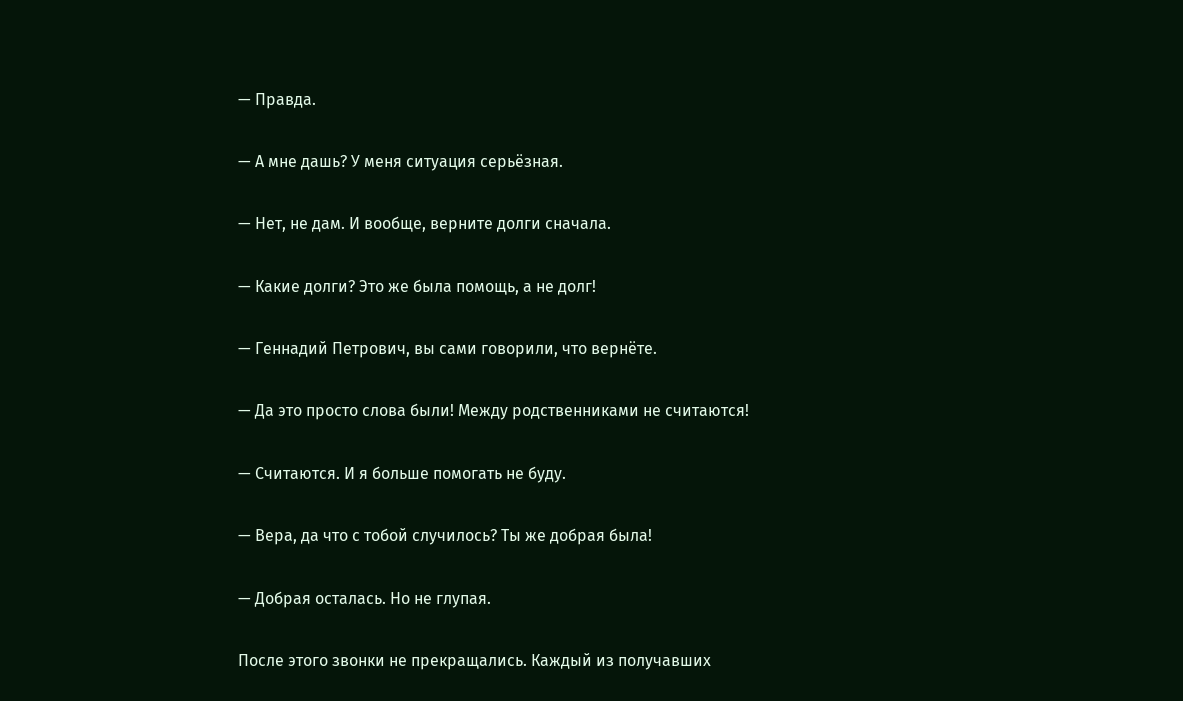— Правда.

— А мне дашь? У меня ситуация серьёзная.

— Нет, не дам. И вообще, верните долги сначала.

— Какие долги? Это же была помощь, а не долг!

— Геннадий Петрович, вы сами говорили, что вернёте.

— Да это просто слова были! Между родственниками не считаются!

— Считаются. И я больше помогать не буду.

— Вера, да что с тобой случилось? Ты же добрая была!

— Добрая осталась. Но не глупая.

После этого звонки не прекращались. Каждый из получавших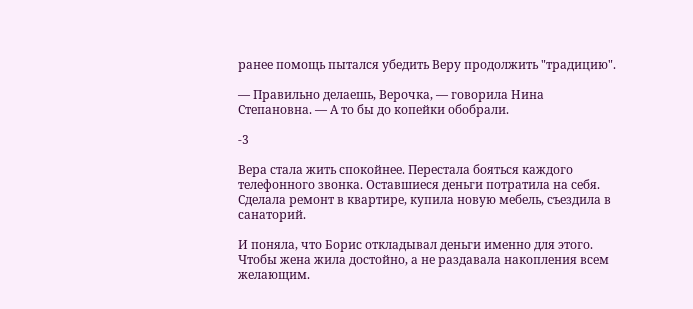ранее помощь пытался убедить Веру продолжить "традицию".

— Правильно делаешь, Верочка, — говорила Нина Степановна. — А то бы до копейки обобрали.

-3

Вера стала жить спокойнее. Перестала бояться каждого телефонного звонка. Оставшиеся деньги потратила на себя. Сделала ремонт в квартире, купила новую мебель, съездила в санаторий.

И поняла, что Борис откладывал деньги именно для этого. Чтобы жена жила достойно, а не раздавала накопления всем желающим.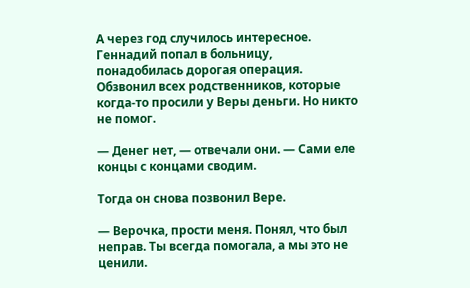А через год случилось интересное. Геннадий попал в больницу, понадобилась дорогая операция. Обзвонил всех родственников, которые когда-то просили у Веры деньги. Но никто не помог.

— Денег нет, — отвечали они. — Сами еле концы с концами сводим.

Тогда он снова позвонил Вере.

— Верочка, прости меня. Понял, что был неправ. Ты всегда помогала, а мы это не ценили.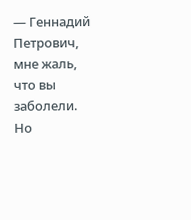— Геннадий Петрович, мне жаль, что вы заболели. Но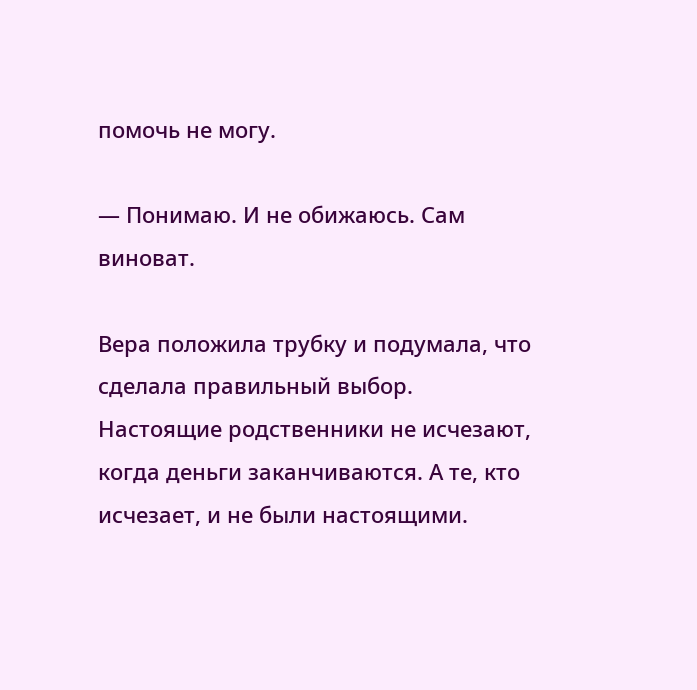помочь не могу.

— Понимаю. И не обижаюсь. Сам виноват.

Вера положила трубку и подумала, что сделала правильный выбор. Настоящие родственники не исчезают, когда деньги заканчиваются. А те, кто исчезает, и не были настоящими.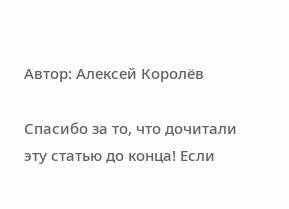Автор: Алексей Королёв

Спасибо за то, что дочитали эту статью до конца! Если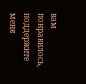вам понравилось, поддержите меня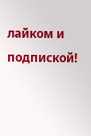лайком и подпиской!